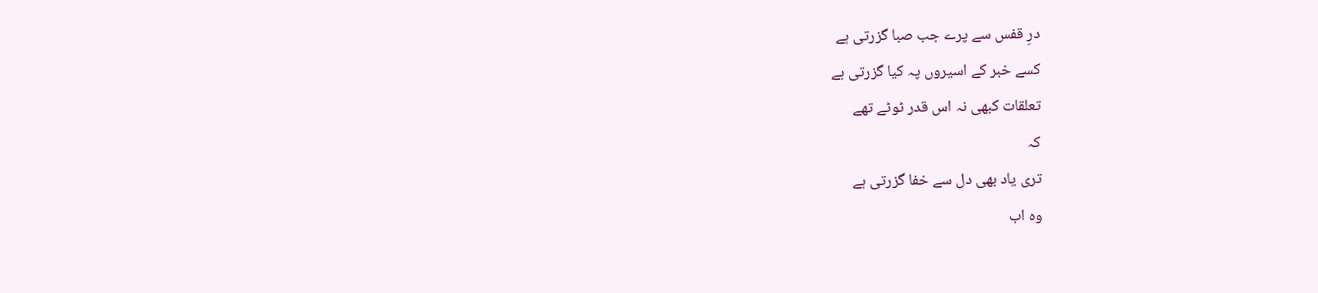درِ قفس سے پرے جب صبا گزرتی ہے
کسے خبر کے اسیروں پہ کیا گزرتی ہے
تعلقات کبهی نہ اس قدر ٹوٹے تهے
کہ
تری یاد بهی دل سے خفا گزرتی ہے
وه اب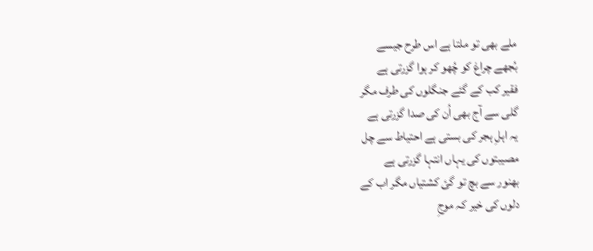ملے بهی تو ملتا ہے اس طرح جیسے
بُجهے چراغ کو چُهو کر ہوا گزرتی ہے
فقیر کب کے گئے جنگلوں کی طرف مگر
گلی سے آج بهی اُن کی صدا گزرتی ہے
یہ اہلِ ہجر کی بستی ہے احتیاط سے چل
مصیبتوں کی یہاں انتہا گزرتی ہے
بهنور سے بچ تو گئ کشتیاں مگر اب کے
دلوں کی خیر کہ موجِ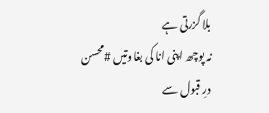بلا گزرتی ہے
نہ پوچھ اپنی انا کی بغاوتیں #محسن
درِ قبول سے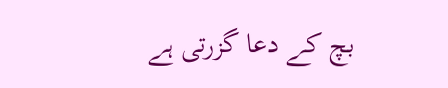بچ کے دعا گزرتی ہے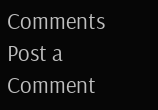Comments
Post a Comment